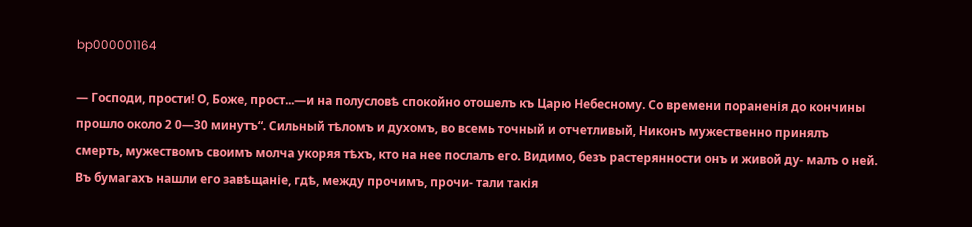bp000001164

— Господи, прости! О, Боже, прост...—и на полусловѣ спокойно отошелъ къ Царю Небесному. Со времени пораненія до кончины прошло около 2 0—30 минутъ“. Сильный тѣломъ и духомъ, во всемь точный и отчетливый, Никонъ мужественно принялъ смерть, мужествомъ своимъ молча укоряя тѣхъ, кто на нее послалъ его. Видимо, безъ растерянности онъ и живой ду- малъ о ней. Въ бумагахъ нашли его завѣщаніе, гдѣ, между прочимъ, прочи- тали такія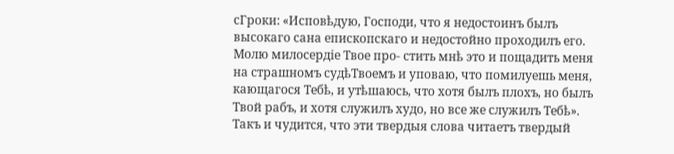сГроки: «Исповѣдую, Господи, что я недостоинъ былъ высокаго сана епископскаго и недостойно проходилъ его. Молю милосердіе Твое про- стить мнѣ это и пощадить меня на страшномъ судѣТвоемъ и уповаю, что помилуешь меня, кающагося Тебѣ, и утѣшаюсь, что хотя былъ плохъ, но былъ Твой рабъ, и хотя служилъ худо, но все же служилъ Тебѣ». Такъ и чудится, что эти твердыя слова читаетъ твердый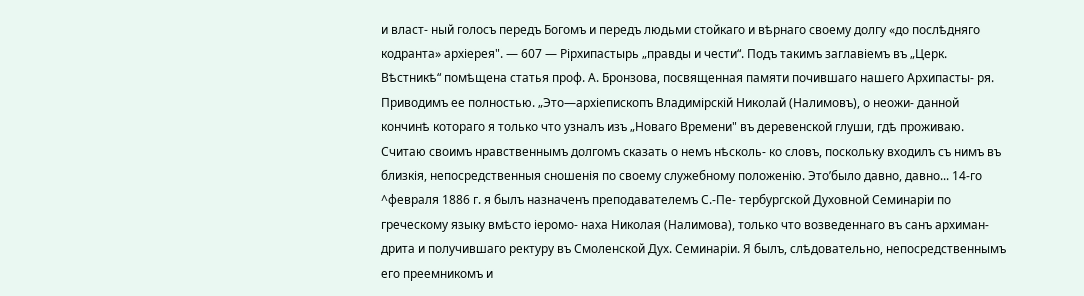и власт- ный голосъ передъ Богомъ и передъ людьми стойкаго и вѣрнаго своему долгу «до послѣдняго кодранта» архіерея". — 607 — Рірхипастырь „правды и чести“. Подъ такимъ заглавіемъ въ „Церк. Вѣстникѣ“ помѣщена статья проф. А. Бронзова, посвященная памяти почившаго нашего Архипасты- ря. Приводимъ ее полностью. „Это—архіепископъ Владимірскій Николай (Налимовъ), о неожи- данной кончинѣ котораго я только что узналъ изъ „Новаго Времени" въ деревенской глуши, гдѣ проживаю. Считаю своимъ нравственнымъ долгомъ сказать о немъ нѣсколь- ко словъ, поскольку входилъ съ нимъ въ близкія, непосредственныя сношенія по своему служебному положенію. Это’было давно, давно... 14-го ^февраля 1886 г. я былъ назначенъ преподавателемъ С.-Пе- тербургской Духовной Семинаріи по греческому языку вмѣсто іеромо- наха Николая (Налимова), только что возведеннаго въ санъ архиман- дрита и получившаго ректуру въ Смоленской Дух. Семинаріи. Я былъ, слѣдовательно, непосредственнымъ его преемникомъ и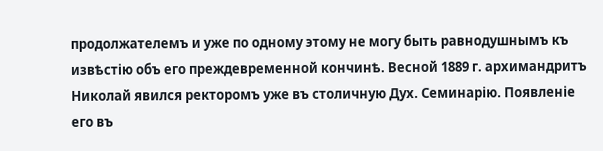продолжателемъ и уже по одному этому не могу быть равнодушнымъ къ извѣстію объ его преждевременной кончинѣ. Весной 1889 г. архимандритъ Николай явился ректоромъ уже въ столичную Дух. Семинарію. Появленіе его въ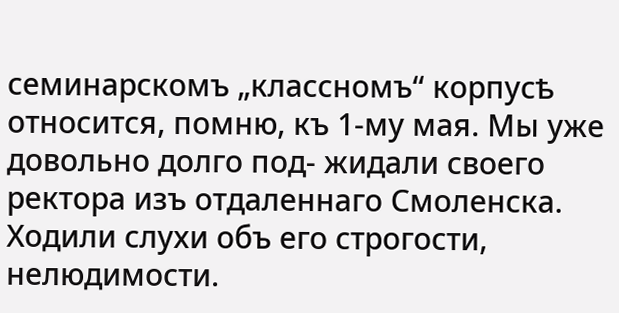семинарскомъ „классномъ“ корпусѣ относится, помню, къ 1-му мая. Мы уже довольно долго под- жидали своего ректора изъ отдаленнаго Смоленска. Ходили слухи объ его строгости, нелюдимости.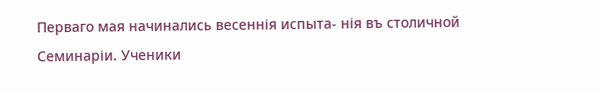Перваго мая начинались весеннія испыта- нія въ столичной Семинаріи. Ученики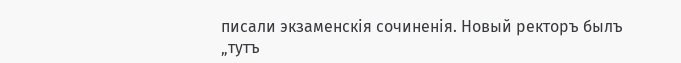писали экзаменскія сочиненія. Новый ректоръ былъ „тутъ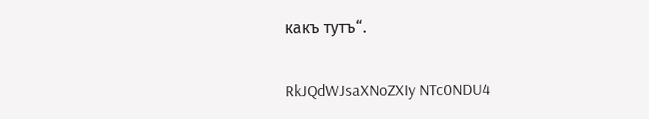какъ тутъ“.

RkJQdWJsaXNoZXIy NTc0NDU4